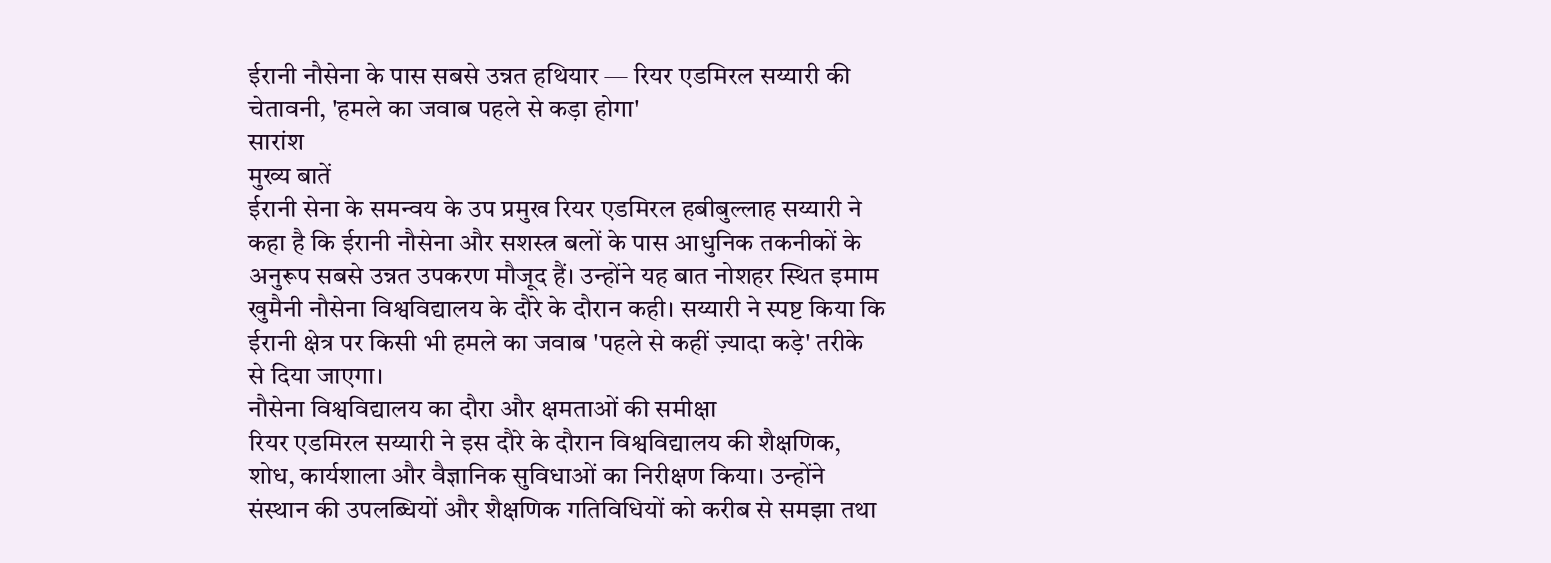ईरानी नौसेना के पास सबसे उन्नत हथियार — रियर एडमिरल सय्यारी की चेतावनी, 'हमले का जवाब पहले से कड़ा होगा'
सारांश
मुख्य बातें
ईरानी सेना के समन्वय के उप प्रमुख रियर एडमिरल हबीबुल्लाह सय्यारी ने कहा है कि ईरानी नौसेना और सशस्त्र बलों के पास आधुनिक तकनीकों के अनुरूप सबसे उन्नत उपकरण मौजूद हैं। उन्होंने यह बात नोशहर स्थित इमाम खुमैनी नौसेना विश्वविद्यालय के दौरे के दौरान कही। सय्यारी ने स्पष्ट किया कि ईरानी क्षेत्र पर किसी भी हमले का जवाब 'पहले से कहीं ज़्यादा कड़े' तरीके से दिया जाएगा।
नौसेना विश्वविद्यालय का दौरा और क्षमताओं की समीक्षा
रियर एडमिरल सय्यारी ने इस दौरे के दौरान विश्वविद्यालय की शैक्षणिक, शोध, कार्यशाला और वैज्ञानिक सुविधाओं का निरीक्षण किया। उन्होंने संस्थान की उपलब्धियों और शैक्षणिक गतिविधियों को करीब से समझा तथा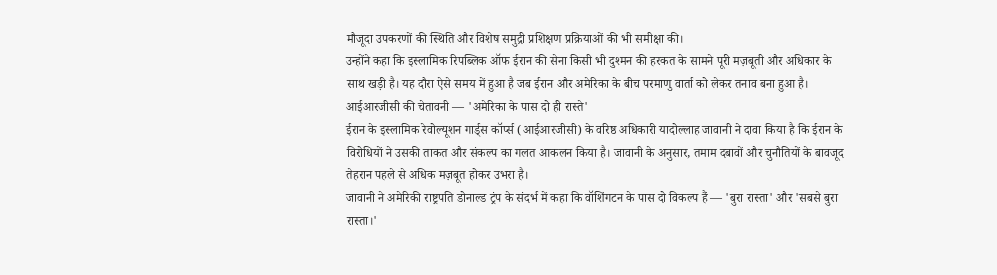मौजूदा उपकरणों की स्थिति और विशेष समुद्री प्रशिक्षण प्रक्रियाओं की भी समीक्षा की।
उन्होंने कहा कि इस्लामिक रिपब्लिक ऑफ ईरान की सेना किसी भी दुश्मन की हरकत के सामने पूरी मज़बूती और अधिकार के साथ खड़ी है। यह दौरा ऐसे समय में हुआ है जब ईरान और अमेरिका के बीच परमाणु वार्ता को लेकर तनाव बना हुआ है।
आईआरजीसी की चेतावनी — 'अमेरिका के पास दो ही रास्ते'
ईरान के इस्लामिक रेवोल्यूशन गार्ड्स कॉर्प्स (आईआरजीसी) के वरिष्ठ अधिकारी यादोल्लाह जावानी ने दावा किया है कि ईरान के विरोधियों ने उसकी ताकत और संकल्प का गलत आकलन किया है। जावानी के अनुसार, तमाम दबावों और चुनौतियों के बावजूद तेहरान पहले से अधिक मज़बूत होकर उभरा है।
जावानी ने अमेरिकी राष्ट्रपति डोनाल्ड ट्रंप के संदर्भ में कहा कि वॉशिंगटन के पास दो विकल्प हैं — 'बुरा रास्ता' और 'सबसे बुरा रास्ता।'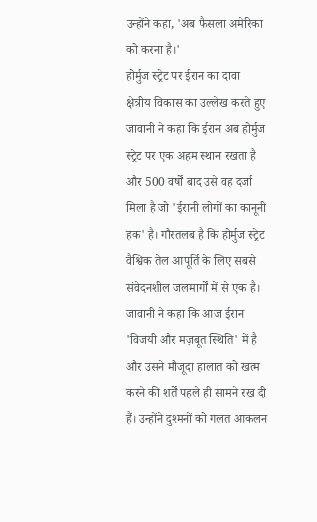उन्होंने कहा, 'अब फैसला अमेरिका को करना है।'
होर्मुज स्ट्रेट पर ईरान का दावा
क्षेत्रीय विकास का उल्लेख करते हुए जावानी ने कहा कि ईरान अब होर्मुज स्ट्रेट पर एक अहम स्थान रखता है और 500 वर्षों बाद उसे वह दर्जा मिला है जो 'ईरानी लोगों का कानूनी हक' है। गौरतलब है कि होर्मुज स्ट्रेट वैश्विक तेल आपूर्ति के लिए सबसे संवेदनशील जलमार्गों में से एक है।
जावानी ने कहा कि आज ईरान 'विजयी और मज़बूत स्थिति' में है और उसने मौजूदा हालात को खत्म करने की शर्तें पहले ही सामने रख दी हैं। उन्होंने दुश्मनों को गलत आकलन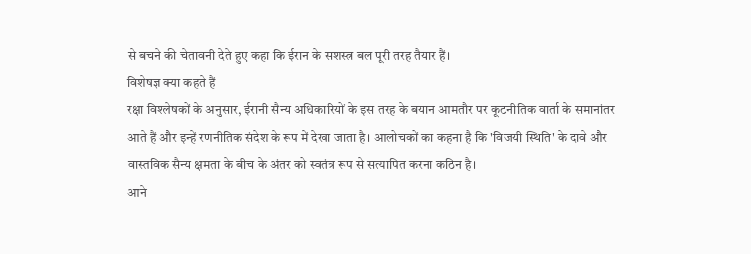से बचने की चेतावनी देते हुए कहा कि ईरान के सशस्त्र बल पूरी तरह तैयार हैं।
विशेषज्ञ क्या कहते हैं
रक्षा विश्लेषकों के अनुसार, ईरानी सैन्य अधिकारियों के इस तरह के बयान आमतौर पर कूटनीतिक वार्ता के समानांतर आते हैं और इन्हें रणनीतिक संदेश के रूप में देखा जाता है। आलोचकों का कहना है कि 'विजयी स्थिति' के दावे और वास्तविक सैन्य क्षमता के बीच के अंतर को स्वतंत्र रूप से सत्यापित करना कठिन है।
आने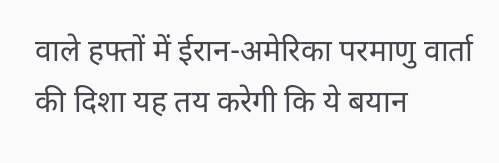वाले हफ्तों में ईरान-अमेरिका परमाणु वार्ता की दिशा यह तय करेगी कि ये बयान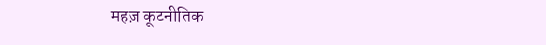महज़ कूटनीतिक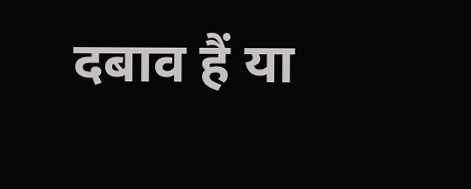दबाव हैं या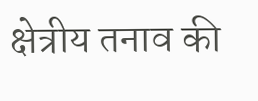क्षेत्रीय तनाव की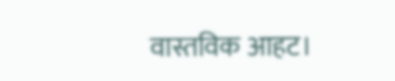वास्तविक आहट।